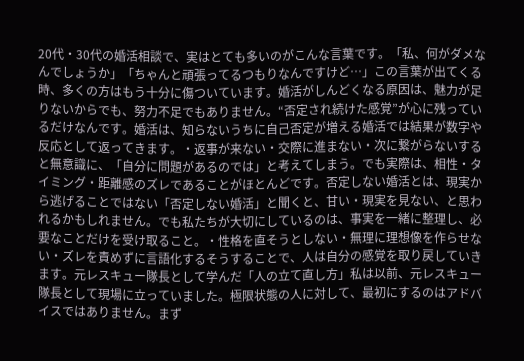20代・30代の婚活相談で、実はとても多いのがこんな言葉です。「私、何がダメなんでしょうか」「ちゃんと頑張ってるつもりなんですけど…」この言葉が出てくる時、多くの方はもう十分に傷ついています。婚活がしんどくなる原因は、魅力が足りないからでも、努力不足でもありません。“否定され続けた感覚”が心に残っているだけなんです。婚活は、知らないうちに自己否定が増える婚活では結果が数字や反応として返ってきます。・返事が来ない・交際に進まない・次に繋がらないすると無意識に、「自分に問題があるのでは」と考えてしまう。でも実際は、相性・タイミング・距離感のズレであることがほとんどです。否定しない婚活とは、現実から逃げることではない「否定しない婚活」と聞くと、甘い・現実を見ない、と思われるかもしれません。でも私たちが大切にしているのは、事実を一緒に整理し、必要なことだけを受け取ること。・性格を直そうとしない・無理に理想像を作らせない・ズレを責めずに言語化するそうすることで、人は自分の感覚を取り戻していきます。元レスキュー隊長として学んだ「人の立て直し方」私は以前、元レスキュー隊長として現場に立っていました。極限状態の人に対して、最初にするのはアドバイスではありません。まず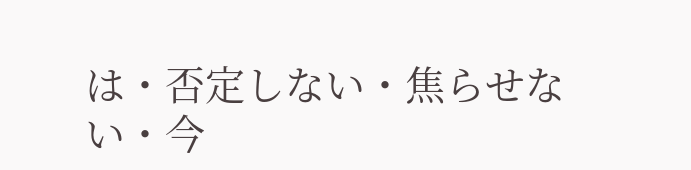は・否定しない・焦らせない・今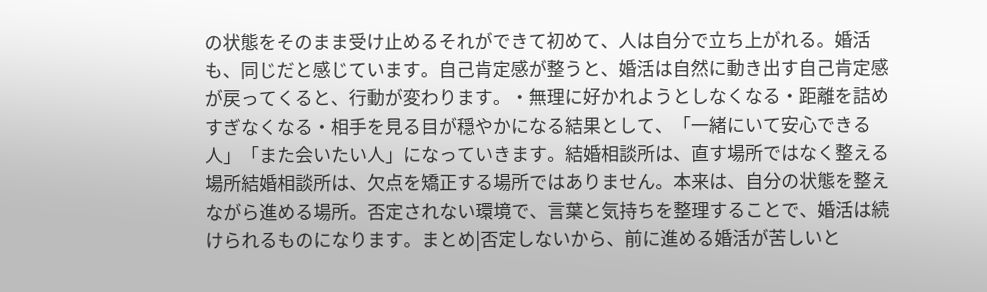の状態をそのまま受け止めるそれができて初めて、人は自分で立ち上がれる。婚活も、同じだと感じています。自己肯定感が整うと、婚活は自然に動き出す自己肯定感が戻ってくると、行動が変わります。・無理に好かれようとしなくなる・距離を詰めすぎなくなる・相手を見る目が穏やかになる結果として、「一緒にいて安心できる人」「また会いたい人」になっていきます。結婚相談所は、直す場所ではなく整える場所結婚相談所は、欠点を矯正する場所ではありません。本来は、自分の状態を整えながら進める場所。否定されない環境で、言葉と気持ちを整理することで、婚活は続けられるものになります。まとめ|否定しないから、前に進める婚活が苦しいと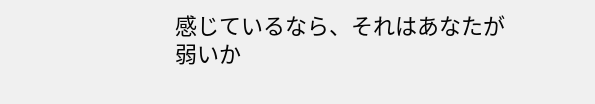感じているなら、それはあなたが弱いか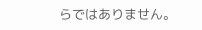らではありません。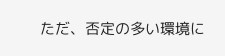ただ、否定の多い環境に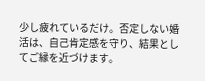少し疲れているだけ。否定しない婚活は、自己肯定感を守り、結果としてご縁を近づけます。